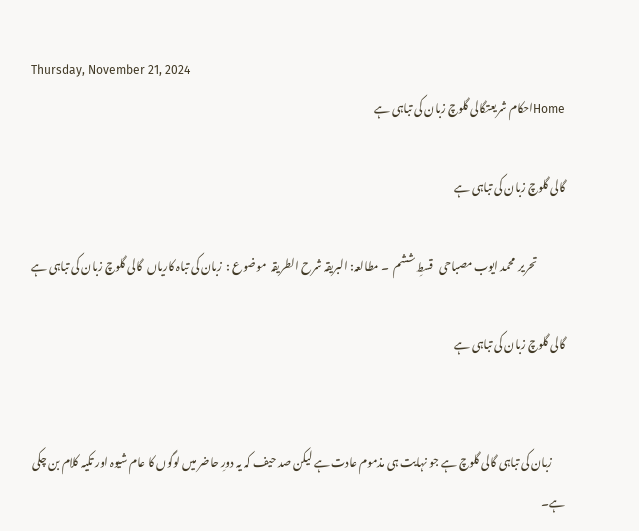Thursday, November 21, 2024
Homeاحکام شریعتگالی گلوچ زبان کی تباہی ہے

گالی گلوچ زبان کی تباہی ہے

             تحریر  محمد ایوب مصباحی   قسطِ ششم  ۔ مطالعہ: البریقہ شرح الطریقہ  موضوع :  زبان کی تباہ کاریاں  گالی گلوچ زبان کی تباہی ہے

گالی گلوچ زبان کی تباہی ہے


      زبان کی تباہی گالی گلوچ ہے جو نہایت ہی مذموم عادت ہے لیکن صد حیف کہ یہ دورِ حاضر میں لوگوں کا عام شیوہ اور تکیہ کلام بن چکی ہے۔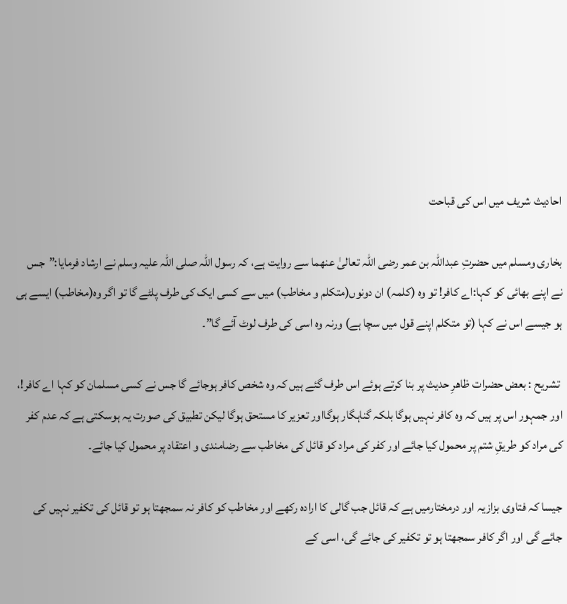احادیث شریف میں اس کی قباحت

بخاری ومسلم میں حضرتِ عبداللہ بن عمر رضی اللہ تعالیٰ عنھما سے روایت ہے، کہ رسول اللہ صلی اللہ علیہ وسلم نے ارشاد فرمایا:”جس نے اپنے بھائی کو کہا:اے کافر! تو وہ (کلمہ) ان دونوں(متکلم و مخاطب) میں سے کسی ایک کی طرف پلٹے گا تو اگر وہ(مخاطب) ایسے ہی ہو جیسے اس نے کہا (تو متکلم اپنے قول میں سچا ہے) ورنہ وہ اسی کی طرف لوٹ آئے گا”۔

 تشریح : بعض حضرات ظاھرِ حدیث پر بنا کرتے ہوئے اس طرف گئے ہیں کہ وہ شخص کافر ہوجائے گا جس نے کسی مسلمان کو کہا اے کافر!، اور جمہور اس پر ہیں کہ وہ کافر نہیں ہوگا بلکہ گناہگار ہوگااور تعزیر کا مستحق ہوگا لیکن تطبیق کی صورت یہ ہوسکتی ہے کہ عدم کفر کی مراد کو طریقِ شتم پر محمول کیا جائے اور کفر کی مراد کو قائل کی مخاطب سے رضامندی و اعتقاد پر محمول کیا جائے۔

جیسا کہ فتاوی بزازیہ اور درمختارمیں ہے کہ قائل جب گالی کا ارادہ رکھے اور مخاطب کو کافر نہ سمجھتا ہو تو قائل کی تکفیر نہیں کی جائے گی اور اگر کافر سمجھتا ہو تو تکفیر کی جائے گی، اسی کے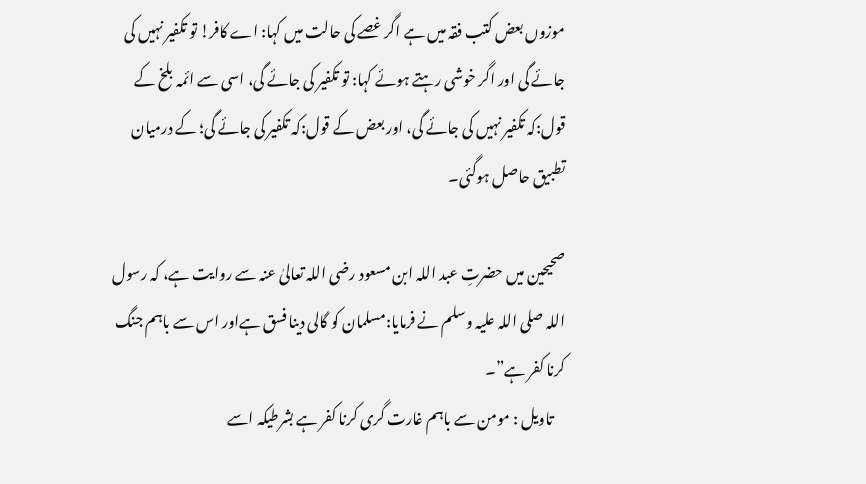موزوں بعض کتب فقہ میں ہے اگر غصے کی حالت میں کہا: اے کافر! تو تکفیر نہیں کی جائے گی اور اگر خوشی رہتے ہوئے کہا: تو تکفیر کی جائے گی، اسی سے ائمہ بلخ کے قول:کہ تکفیر نہیں کی جائے گی، اور بعض کے قول:کہ تکفیر کی جائے گی؛ کے درمیان تطبیق حاصل ہوگئی۔

صحیحین میں حضرتِ عبد اللہ ابن مسعود رضی اللہ تعالیٰ عنہ سے روایت ہے، کہ رسول اللہ صلی اللہ علیہ وسلم نے فرمایا:مسلمان کو گالی دینا فسق ہےاور اس سے باہم جنگ کرنا کفر ہے”۔
    تاویل : مومن سے باہم غارت گری کرنا کفر ہے بشرطیکہ اسے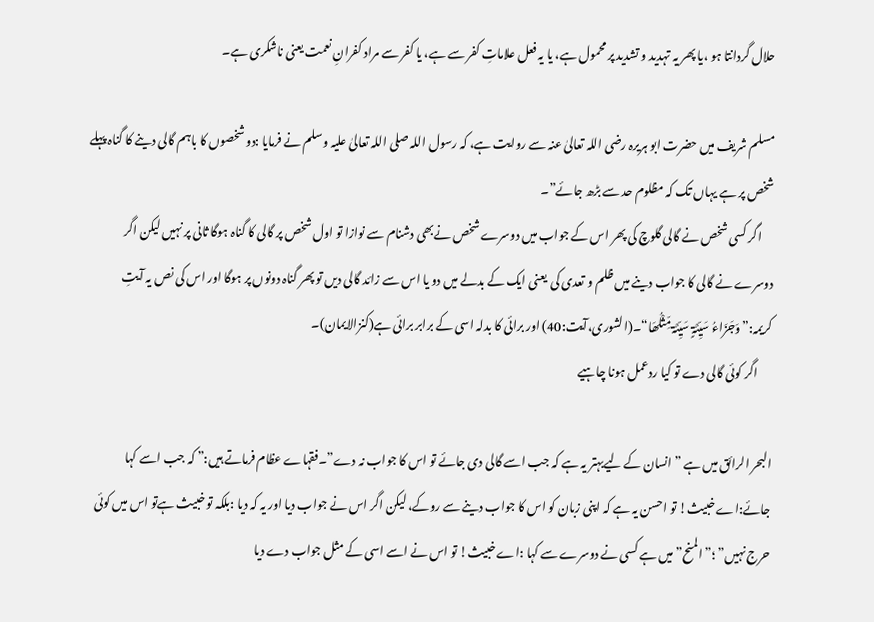حلال گردانتا ہو ،یا پھر یہ تہدید و تشدید پر محمول ہے، یا یہ فعل علاماتِ کفر سے ہے، یا کفر سے مراد کفرانِ نعمت یعنی ناشکری ہے۔

مسلم شریف میں حضرت ابو ہریرہ رضی اللہ تعالیٰ عنہ سے روایت ہے، کہ رسول اللہ صلی اللہ تعالیٰ علیہ وسلم نے فرمایا :دو شخصوں کا باہم گالی دینے کا گناہ پہلے شخص پر ہے یہاں تک کہ مظلوم حد سے بڑھ جائے”۔
     اگر کسی شخص نے گالی گلوچ کی پھر اس کے جواب میں دوسرے شخص نےبھی دشنام سے نوازا تو اول شخص پر گالی کا گناہ ہوگا ثانی پر نہیں لیکن اگر دوسرے نے گالی کا جواب دینے میں ظلم و تعدی کی  یعنی ایک کے بدلے میں دو یا اس سے زائد گالی دیں تو پھر گناہ دونوں پر ہوگا اور اس کی نص یہ آیتِ کریمہ:”وَجَزَاءُ سَیِّئَۃٍ سَیِّئَۃ مِّثْلُھَا“۔(الشوری،آیت:40) اور برائی کا بدلہ اسی کے برابر برائی ہے(کنزالایمان)۔
      اگر کوئی گالی دے تو کیا ردعمل ہونا چاہیے

البحر الرائق میں ہے ” انسان کے لیےبہتر یہ ہے کہ جب اسے گالی دی جائے تو اس کا جواب نہ دے”۔فقہاے عظام فرماتے ہیں:” کہ جب اسے کہا جائے:اے خبیث! تو احسن یہ ہے کہ اپنی زبان کو اس کا جواب دینے سے روکے، لیکن اگر اس نے جواب دیا اور یہ کہ دیا :بلکہ تو خبیث ہےتو اس میں کوئی حرج نہیں” ؛”المنح” میں ہے کسی نے دوسرے سے کہا :اے خبیث! تو اس نے اسے اسی کے مثل جواب دے دیا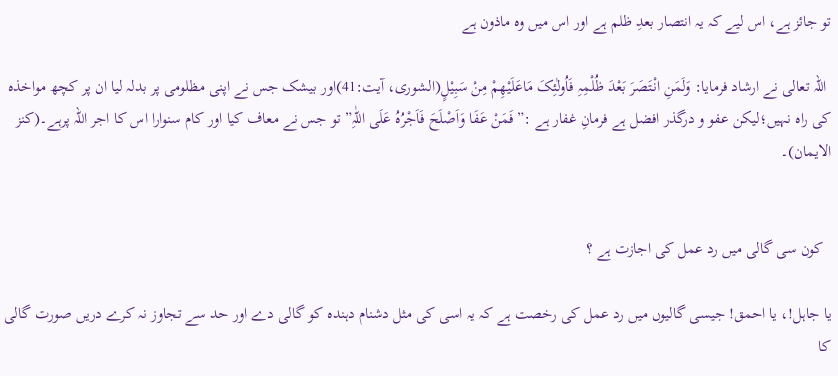تو جائز ہے، اس لیے کہ یہ انتصار بعدِ ظلم ہے اور اس میں وہ ماذون ہے

 اللہ تعالی نے ارشاد فرمایا: وَلَمَنِ انْتَصَرَ بَعْدَ ظُلْمِہِ فَاُولٰئِکَ مَاعَلَیْھِمْ مِنْ سَبِیْلٍ(الشوری، آیت:41)اور بیشک جس نے اپنی مظلومی پر بدلہ لیا ان پر کچھ مواخذہ کی راہ نہیں؛لیکن عفو و درگذر افضل ہے فرمانِ غفار ہے :”فَمَنْ عَفَا وَاَصْلَحَ فَاَجْرُہُ عَلَی اللّٰہِ” تو جس نے معاف کیا اور کام سنوارا اس کا اجر اللہ پرہے۔(کنز الایمان)۔


  کون سی گالی میں رد عمل کی اجازت ہے ؟

یا جاہل!، یا احمق! جیسی گالیوں میں رد عمل کی رخصت ہے کہ یہ اسی کی مثل دشنام دہندہ کو گالی دے اور حد سے تجاوز نہ کرے دریں صورت گالی کا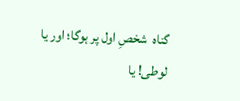گناہ  شخصِ اول پر ہوگا؛ اور یا لوطی! یا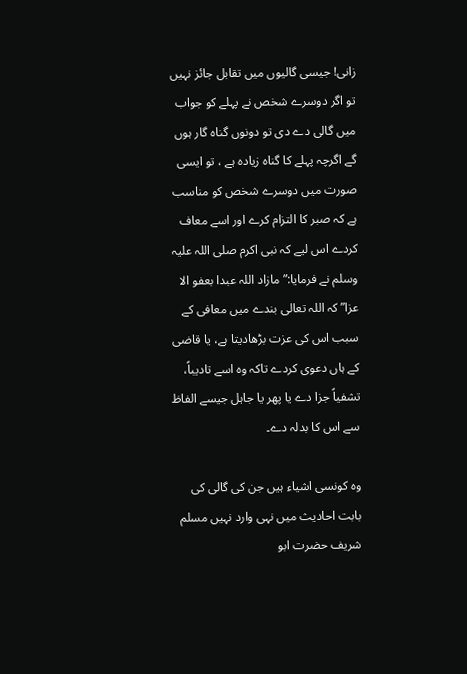زانی! جیسی گالیوں میں تقابل جائز نہیں تو اگر دوسرے شخص نے پہلے کو جواب میں گالی دے دی تو دونوں گناہ گار ہوں گے اگرچہ پہلے کا گناہ زیادہ ہے ، تو ایسی صورت میں دوسرے شخص کو مناسب ہے کہ صبر کا التزام کرے اور اسے معاف کردے اس لیے کہ نبی اکرم صلی اللہ علیہ وسلم نے فرمایا:”مازاد اللہ عبدا بعفو الا عزا” کہ اللہ تعالی بندے میں معافی کے سبب اس کی عزت بڑھادیتا ہے، یا قاضی کے ہاں دعوی کردے تاکہ وہ اسے تادیباً، تشفیاً جزا دے یا پھر یا جاہل جیسے الفاظ سے اس کا بدلہ دے۔

وہ کونسی اشیاء ہیں جن کی گالی کی بابت احادیث میں نہی وارد نہیں مسلم شریف حضرت ابو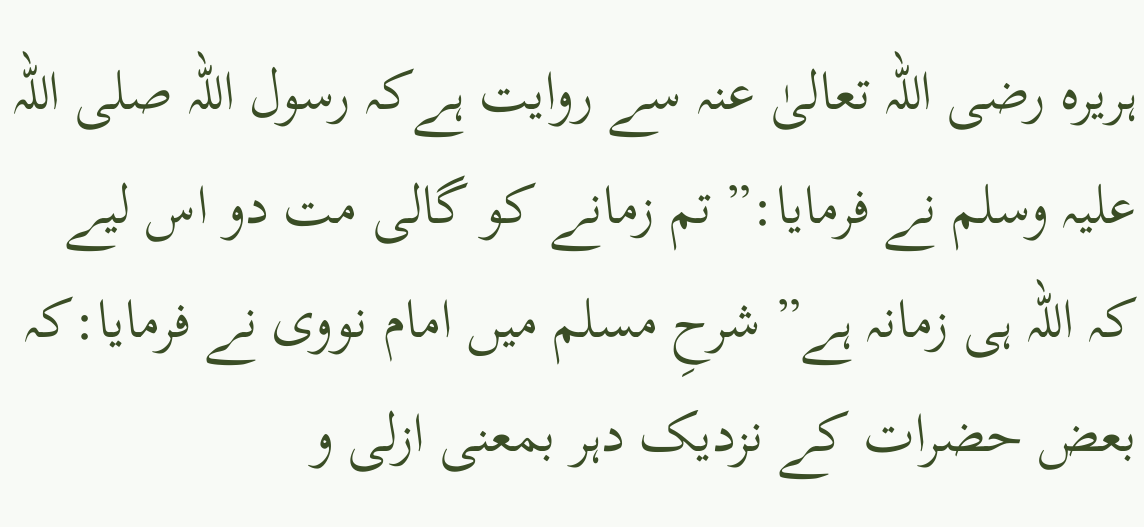ہریرہ رضی اللہ تعالیٰ عنہ سے روایت ہےکہ رسول اللہ صلی اللہ علیہ وسلم نے فرمایا:” تم زمانے کو گالی مت دو اس لیے کہ اللہ ہی زمانہ ہے” شرحِ مسلم میں امام نووی نے فرمایا:کہ بعض حضرات کے نزدیک دہر بمعنی ازلی و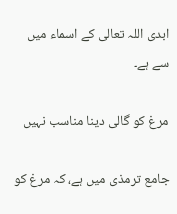ابدی اللہ تعالی کے اسماء میں سے ہے۔

مرغ کو گالی دینا مناسب نہیں

جامع ترمذی میں ہے، کہ مرغ کو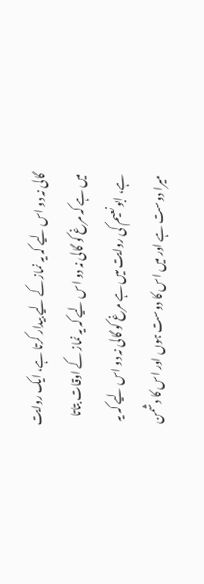گالی نہ دو اس لیے کہ یہ نماز کے لیے بیدار کرتا ہے، ایک روایت میں ہے کہ مرغ کو گالی نہ دو اس لیے کہ یہ نماز کے اوقات بتاتا ہے، ابو نعیم کی روایت میں ہے مرغ کو گالی نہ دو اس لیے کہ یہ میرا دوست ہے اور میں اس کا دوست ہوں اور اس کا دشمن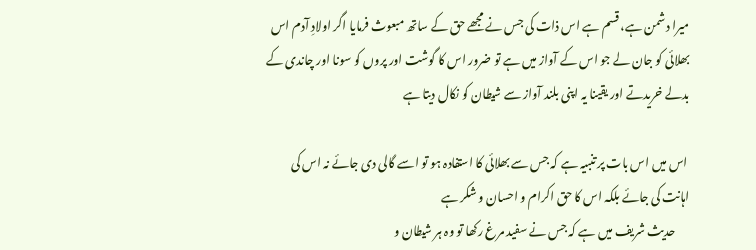میرا دشمن ہے، قسم ہے اس ذات کی جس نے مجھے حق کے ساتھ مبعوث فرمایا اگر اولادِ آدم اس بھلائی کو جان لے جو اس کے آواز میں ہے تو ضرور اس کا گوشت اور پروں کو سونا اور چاندی کے بدلے خریدتے اور یقینا یہ اپنی بلند آواز سے شیطان کو نکال دیتا ہے

 اس میں اس بات پر تنبیہ ہے کہ جس سے بھلائی کا استفادہ ہو تو اسے گالی دی جائے نہ اس کی اہانت کی جائے بلکہ اس کا حق اکرام و احسان و شکر ہے
      حدیث شریف میں ہے کہ جس نے سفید مرغ رکھا تو وہ ہر شیطان و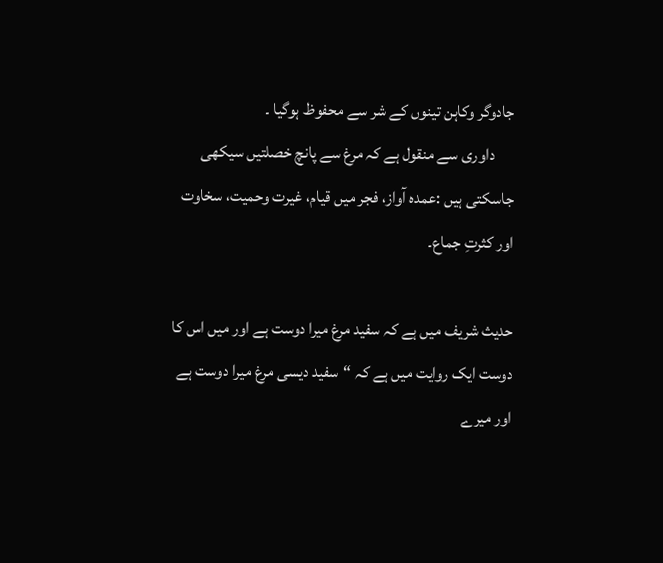جادوگر وکاہن تینوں کے شر سے محفوظ ہوگیا ۔
      داوری سے منقول ہے کہ مرغ سے پانچ خصلتیں سیکھی جاسکتی ہیں :عمدہ آواز، فجر میں قیام، غیرت وحمیت، سخاوت اور کثرتِ جماع۔

حدیث شریف میں ہے کہ سفید مرغ میرا دوست ہے اور میں اس کا دوست ایک روایت میں ہے کہ “سفید دیسی مرغ میرا دوست ہے اور میرے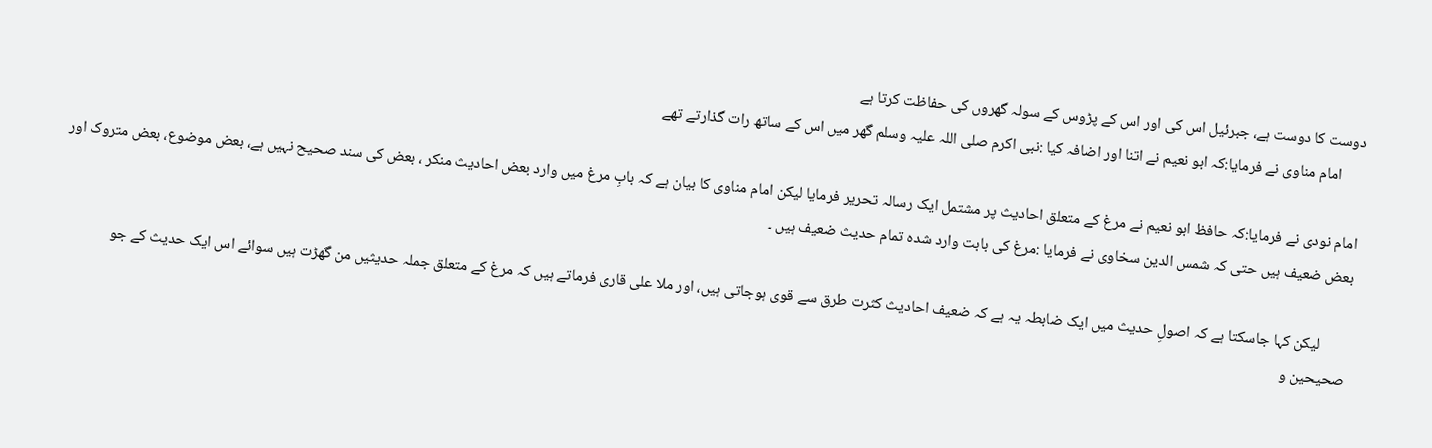دوست کا دوست ہے، جبرئیل اس کی اور اس کے پڑوس کے سولہ گھروں کی حفاظت کرتا ہے
      امام مناوی نے فرمایا:کہ ابو نعیم نے اتنا اور اضافہ کیا :نبی اکرم صلی اللہ علیہ وسلم گھر میں اس کے ساتھ رات گذارتے تھے

امام نودی نے فرمایا:کہ حافظ ابو نعیم نے مرغ کے متعلق احادیث پر مشتمل ایک رسالہ تحریر فرمایا لیکن امام مناوی کا بیان ہے کہ بابِ مرغ میں وارد بعض احادیث منکر ، بعض کی سند صحیح نہیں ہے، بعض موضوع، بعض متروک اور بعض ضعیف ہیں حتی کہ شمس الدین سخاوی نے فرمایا :مرغ کی بابت وارد شدہ تمام حدیث ضعیف ہیں ۔

        لیکن کہا جاسکتا ہے کہ اصولِ حدیث میں ایک ضابطہ یہ ہے کہ ضعیف احادیث کثرت طرق سے قوی ہوجاتی ہیں، اور ملا علی قاری فرماتے ہیں کہ مرغ کے متعلق جملہ حدیثیں من گھڑت ہیں سوائے اس ایک حدیث کے جو صحیحین و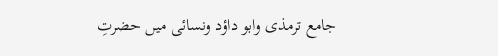جامع ترمذی وابو داؤد ونسائی میں حضرتِ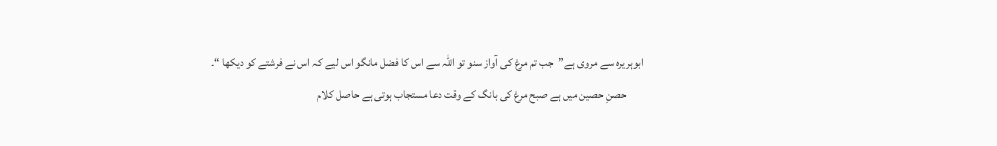ابوہریرہ سے مروی ہے”جب تم مرغ کی آواز سنو تو اللہ سے اس کا فضل مانگو اس لیے کہ اس نے فرشتے کو دیکھا “۔
       حصنِ حصین میں ہے صبح مرغ کی بانگ کے وقت دعا مستجاب ہوتی ہے حاصل کلام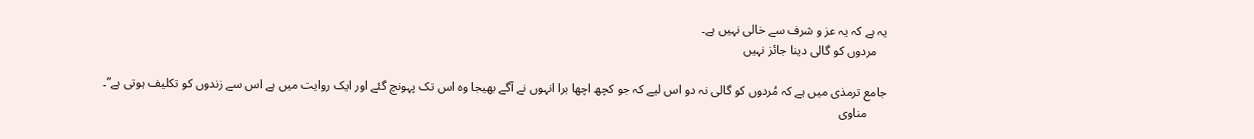یہ ہے کہ یہ عز و شرف سے خالی نہیں ہے۔
   مردوں کو گالی دینا جائز نہیں

جامع ترمذی میں ہے کہ مُردوں کو گالی نہ دو اس لیے کہ جو کچھ اچھا برا انہوں نے آگے بھیجا وہ اس تک پہونچ گئے اور ایک روایت میں ہے اس سے زندوں کو تکلیف ہوتی ہے”۔
      مناوی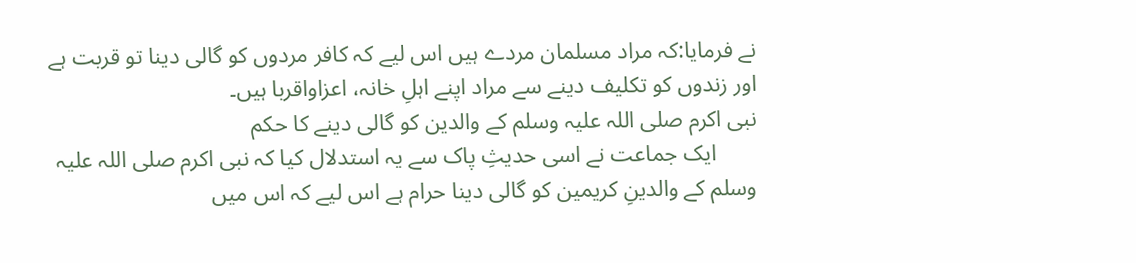نے فرمایا:کہ مراد مسلمان مردے ہیں اس لیے کہ کافر مردوں کو گالی دینا تو قربت ہے اور زندوں کو تکلیف دینے سے مراد اپنے اہلِ خانہ، اعزاواقربا ہیں۔
نبی اکرم صلی اللہ علیہ وسلم کے والدین کو گالی دینے کا حکم
       ایک جماعت نے اسی حدیثِ پاک سے یہ استدلال کیا کہ نبی اکرم صلی اللہ علیہ وسلم کے والدینِ کریمین کو گالی دینا حرام ہے اس لیے کہ اس میں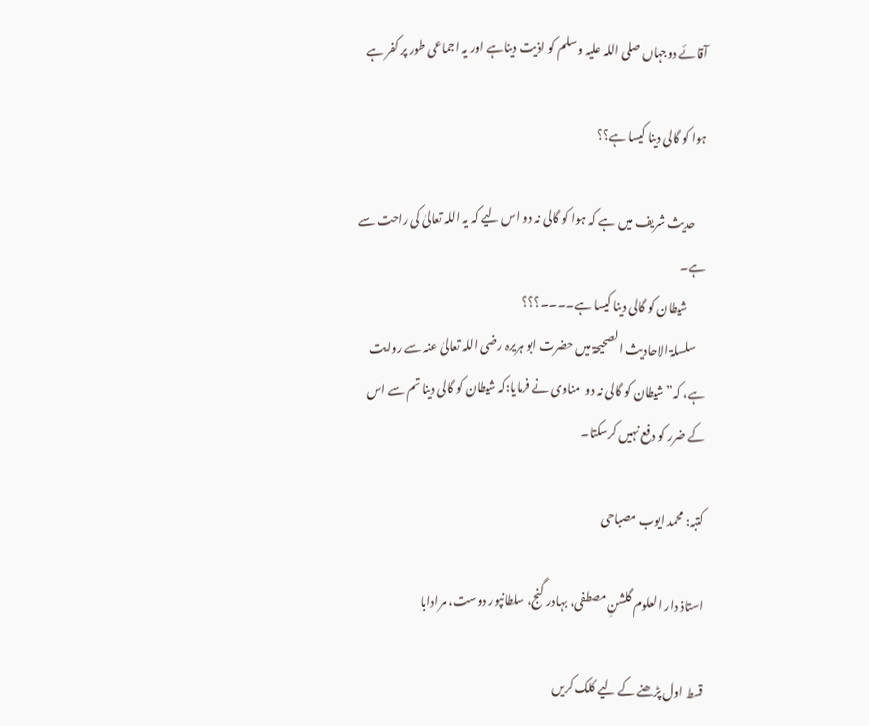آقائے دوجہاں صلی اللہ علیہ وسلم کو اذیت دیناہے اور یہ اجماعی طور پر کفر ہے

ہوا کو گالی دینا کیسا ہے؟؟

     حدیث شریف میں ہے کہ ہوا کو گالی نہ دو اس لیے کہ یہ اللہ تعالیٰ کی راحت سے ہے۔
        شیطان کو گالی دینا کیسا ہے۔۔۔۔؟؟؟
    سلسلۃ الاحادیث الصحیحۃ میں حضرت ابو ہریرہ رضی اللہ تعالیٰ عنہ سے روایت ہے، کہ” شیطان کو گالی نہ دو  مناوی نے فرمایا:کہ شیطان کو گالی دینا تم سے اس کے ضرر کو دفع نہیں کرسکتا۔

کتبہ: محمد ایوب مصباحی

استاذ دار العلوم گلشنِ مصطفی، بہادر گنج، سلطانپور دوست، مرادابا

قسط اول پڑھنے کے لیے کلک کریں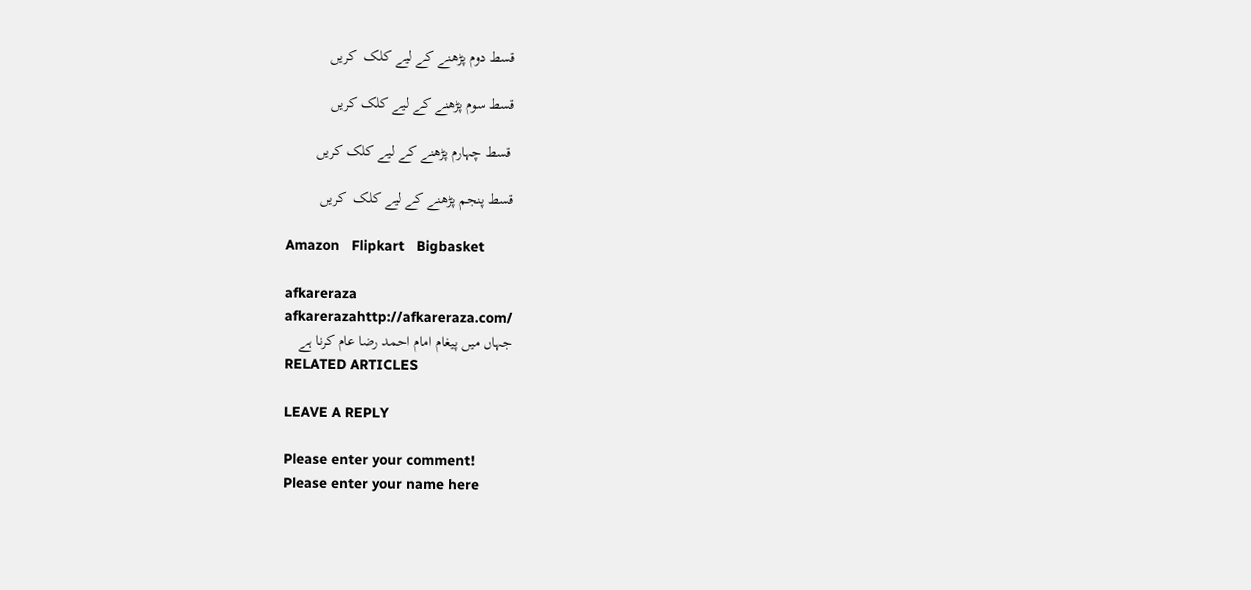قسط دوم پڑھنے کے لیے کلک  کریں

قسط سوم پڑھنے کے لیے کلک کریں

 قسط چہارم پڑھنے کے لیے کلک کریں

قسط پنجم پڑھنے کے لیے کلک  کریں

Amazon   Flipkart   Bigbasket

afkareraza
afkarerazahttp://afkareraza.com/
جہاں میں پیغام امام احمد رضا عام کرنا ہے
RELATED ARTICLES

LEAVE A REPLY

Please enter your comment!
Please enter your name here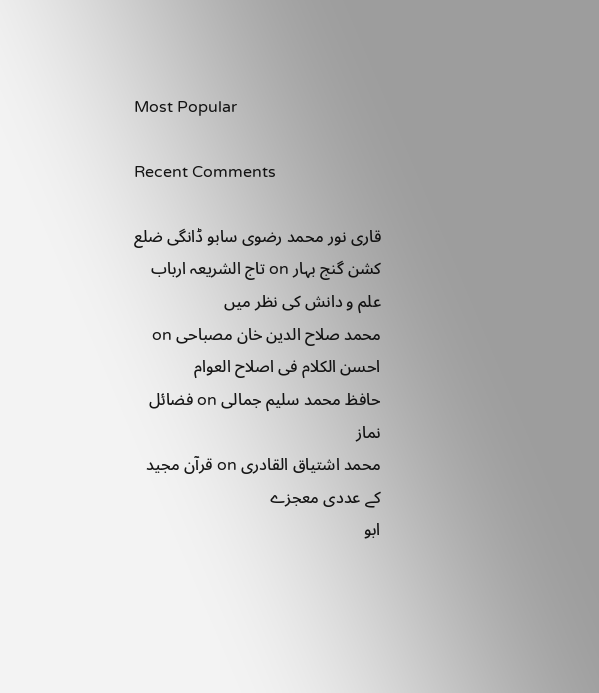Most Popular

Recent Comments

قاری نور محمد رضوی سابو ڈانگی ضلع کشن گنج بہار on تاج الشریعہ ارباب علم و دانش کی نظر میں
محمد صلاح الدین خان مصباحی on احسن الکلام فی اصلاح العوام
حافظ محمد سلیم جمالی on فضائل نماز
محمد اشتیاق القادری on قرآن مجید کے عددی معجزے
ابو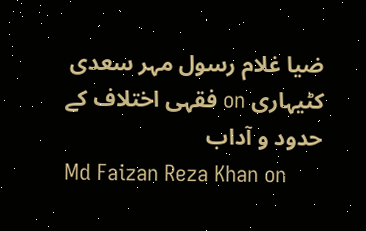ضیا غلام رسول مہر سعدی کٹیہاری on فقہی اختلاف کے حدود و آداب
Md Faizan Reza Khan on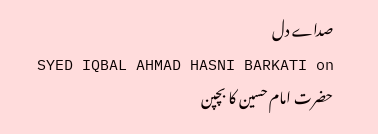صداے دل
SYED IQBAL AHMAD HASNI BARKATI on حضرت امام حسین کا بچپن